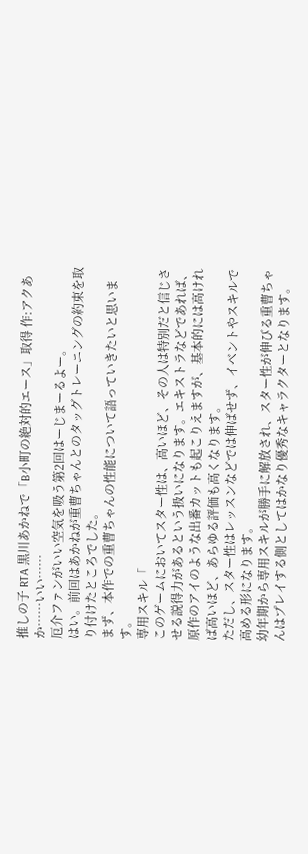推しの子 RTA 黒川あかねで「B小町の絶対的エース」取得 作:アクあか……いい……
厄介ファンがいい空気を吸う第2回はーじまーるよー。
はい。前回はあかねが重曹ちゃんとのタッグトレーニングの約束を取り付けたところでした。
まず、本作での重曹ちゃんの性能について語っていきたいと思います。
専用スキル「
このゲームにおいてスター性は、高いほど、その人は特別だと信じさせる説得力があるという扱いになります。エキストラなどであれば、原作のアイのような出番カットも起こりえますが、基本的には高ければ高いほど、あらゆる評価も高くなります。
ただし、スター性はレッスンなどでは伸ばせず、イベントやスキルで高める形になります。
幼年期から専用スキルが勝手に解放され、スター性が伸びる重曹ちゃんはプレイする側としてはかなり優秀なキャラクターとなります。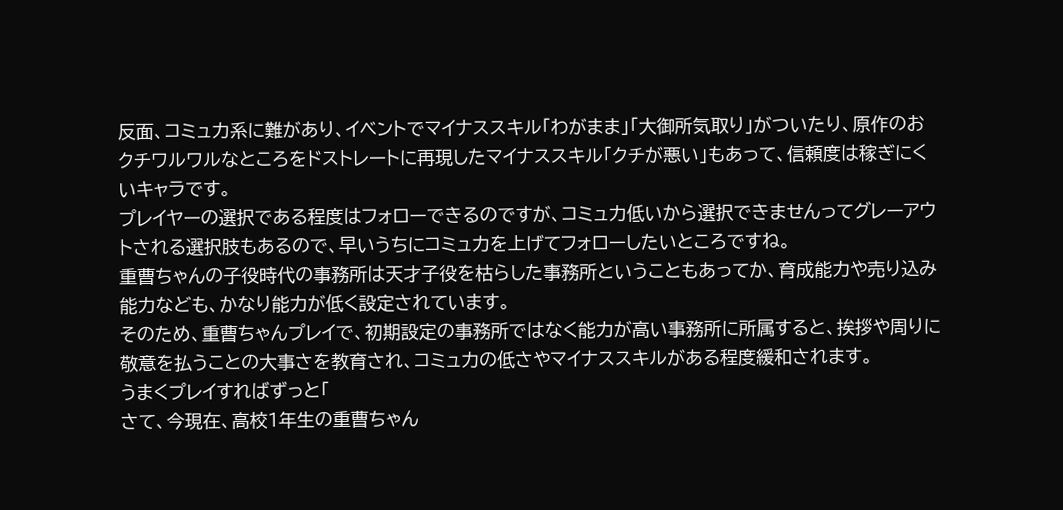反面、コミュ力系に難があり、イベントでマイナススキル「わがまま」「大御所気取り」がついたり、原作のおクチワルワルなところをドストレートに再現したマイナススキル「クチが悪い」もあって、信頼度は稼ぎにくいキャラです。
プレイヤーの選択である程度はフォローできるのですが、コミュ力低いから選択できませんってグレーアウトされる選択肢もあるので、早いうちにコミュ力を上げてフォローしたいところですね。
重曹ちゃんの子役時代の事務所は天才子役を枯らした事務所ということもあってか、育成能力や売り込み能力なども、かなり能力が低く設定されています。
そのため、重曹ちゃんプレイで、初期設定の事務所ではなく能力が高い事務所に所属すると、挨拶や周りに敬意を払うことの大事さを教育され、コミュ力の低さやマイナススキルがある程度緩和されます。
うまくプレイすればずっと「
さて、今現在、高校1年生の重曹ちゃん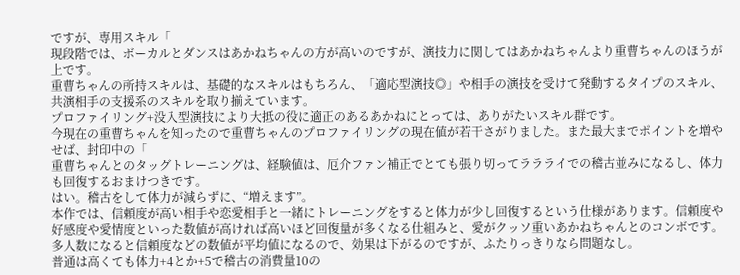ですが、専用スキル「
現段階では、ボーカルとダンスはあかねちゃんの方が高いのですが、演技力に関してはあかねちゃんより重曹ちゃんのほうが上です。
重曹ちゃんの所持スキルは、基礎的なスキルはもちろん、「適応型演技◎」や相手の演技を受けて発動するタイプのスキル、共演相手の支援系のスキルを取り揃えています。
プロファイリング+没入型演技により大抵の役に適正のあるあかねにとっては、ありがたいスキル群です。
今現在の重曹ちゃんを知ったので重曹ちゃんのプロファイリングの現在値が若干さがりました。また最大までポイントを増やせば、封印中の「
重曹ちゃんとのタッグトレーニングは、経験値は、厄介ファン補正でとても張り切ってララライでの稽古並みになるし、体力も回復するおまけつきです。
はい。稽古をして体力が減らずに、“増えます”。
本作では、信頼度が高い相手や恋愛相手と一緒にトレーニングをすると体力が少し回復するという仕様があります。信頼度や好感度や愛情度といった数値が高ければ高いほど回復量が多くなる仕組みと、愛がクッソ重いあかねちゃんとのコンボです。多人数になると信頼度などの数値が平均値になるので、効果は下がるのですが、ふたりっきりなら問題なし。
普通は高くても体力+4とか+5で稽古の消費量10の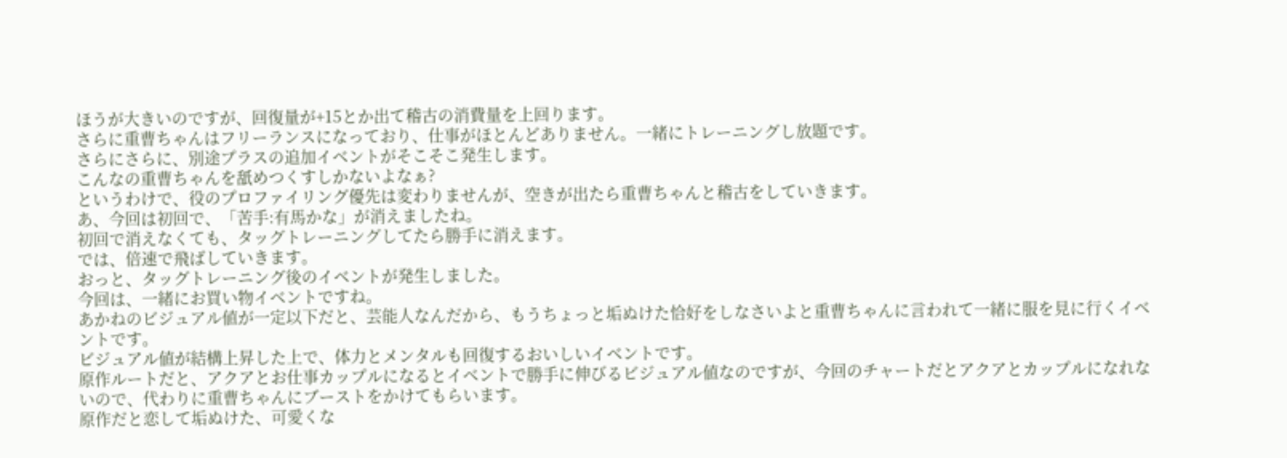ほうが大きいのですが、回復量が+15とか出て稽古の消費量を上回ります。
さらに重曹ちゃんはフリーランスになっており、仕事がほとんどありません。一緒にトレーニングし放題です。
さらにさらに、別途プラスの追加イベントがそこそこ発生します。
こんなの重曹ちゃんを舐めつくすしかないよなぁ?
というわけで、役のプロファイリング優先は変わりませんが、空きが出たら重曹ちゃんと稽古をしていきます。
あ、今回は初回で、「苦手:有馬かな」が消えましたね。
初回で消えなくても、タッグトレーニングしてたら勝手に消えます。
では、倍速で飛ばしていきます。
おっと、タッグトレーニング後のイベントが発生しました。
今回は、一緒にお買い物イベントですね。
あかねのビジュアル値が一定以下だと、芸能人なんだから、もうちょっと垢ぬけた恰好をしなさいよと重曹ちゃんに言われて一緒に服を見に行くイベントです。
ビジュアル値が結構上昇した上で、体力とメンタルも回復するおいしいイベントです。
原作ルートだと、アクアとお仕事カップルになるとイベントで勝手に伸びるビジュアル値なのですが、今回のチャートだとアクアとカップルになれないので、代わりに重曹ちゃんにブーストをかけてもらいます。
原作だと恋して垢ぬけた、可愛くな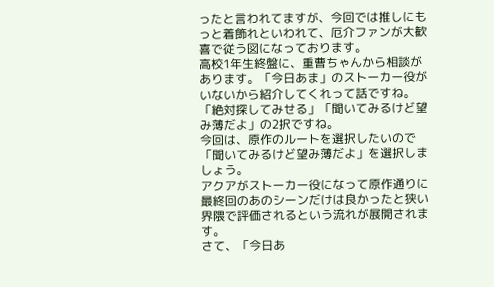ったと言われてますが、今回では推しにもっと着飾れといわれて、厄介ファンが大歓喜で従う図になっております。
高校1年生終盤に、重曹ちゃんから相談があります。「今日あま」のストーカー役がいないから紹介してくれって話ですね。
「絶対探してみせる」「聞いてみるけど望み薄だよ」の2択ですね。
今回は、原作のルートを選択したいので「聞いてみるけど望み薄だよ」を選択しましょう。
アクアがストーカー役になって原作通りに最終回のあのシーンだけは良かったと狭い界隈で評価されるという流れが展開されます。
さて、「今日あ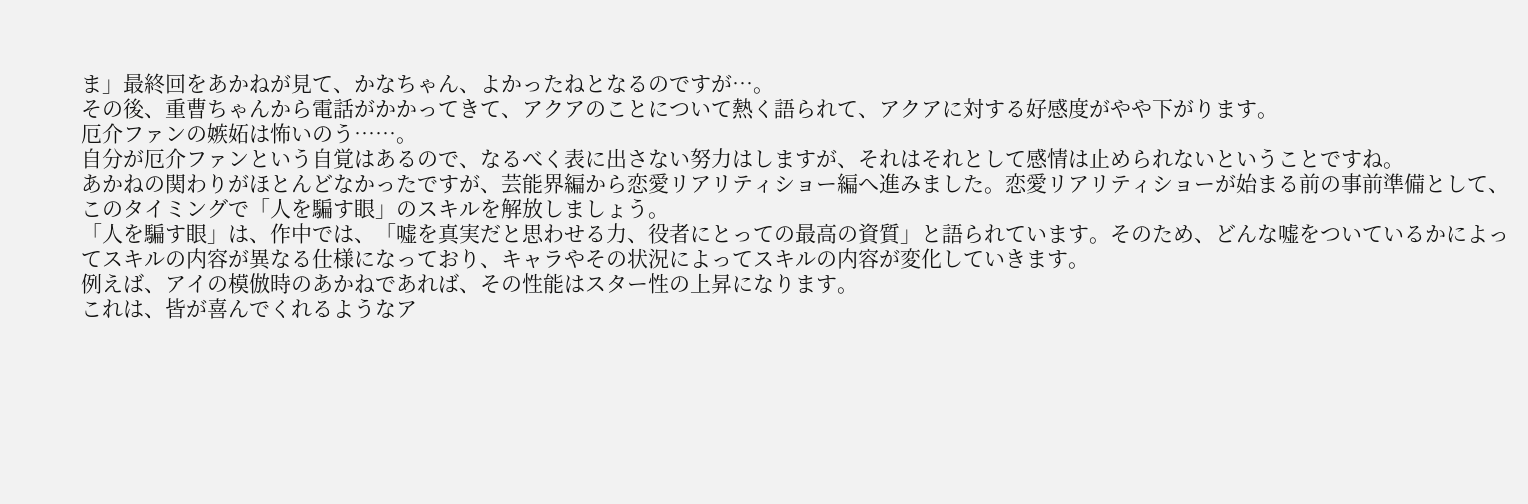ま」最終回をあかねが見て、かなちゃん、よかったねとなるのですが…。
その後、重曹ちゃんから電話がかかってきて、アクアのことについて熱く語られて、アクアに対する好感度がやや下がります。
厄介ファンの嫉妬は怖いのう……。
自分が厄介ファンという自覚はあるので、なるべく表に出さない努力はしますが、それはそれとして感情は止められないということですね。
あかねの関わりがほとんどなかったですが、芸能界編から恋愛リアリティショー編へ進みました。恋愛リアリティショーが始まる前の事前準備として、このタイミングで「人を騙す眼」のスキルを解放しましょう。
「人を騙す眼」は、作中では、「嘘を真実だと思わせる力、役者にとっての最高の資質」と語られています。そのため、どんな嘘をついているかによってスキルの内容が異なる仕様になっており、キャラやその状況によってスキルの内容が変化していきます。
例えば、アイの模倣時のあかねであれば、その性能はスター性の上昇になります。
これは、皆が喜んでくれるようなア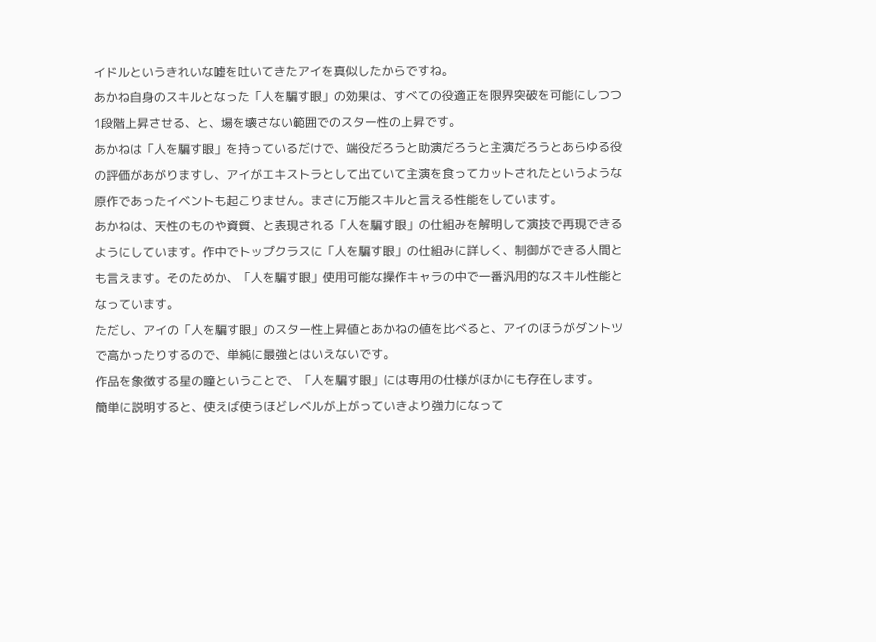イドルというきれいな嘘を吐いてきたアイを真似したからですね。
あかね自身のスキルとなった「人を騙す眼」の効果は、すべての役適正を限界突破を可能にしつつ1段階上昇させる、と、場を壊さない範囲でのスター性の上昇です。
あかねは「人を騙す眼」を持っているだけで、端役だろうと助演だろうと主演だろうとあらゆる役の評価があがりますし、アイがエキストラとして出ていて主演を食ってカットされたというような原作であったイベントも起こりません。まさに万能スキルと言える性能をしています。
あかねは、天性のものや資質、と表現される「人を騙す眼」の仕組みを解明して演技で再現できるようにしています。作中でトップクラスに「人を騙す眼」の仕組みに詳しく、制御ができる人間とも言えます。そのためか、「人を騙す眼」使用可能な操作キャラの中で一番汎用的なスキル性能となっています。
ただし、アイの「人を騙す眼」のスター性上昇値とあかねの値を比べると、アイのほうがダントツで高かったりするので、単純に最強とはいえないです。
作品を象徴する星の瞳ということで、「人を騙す眼」には専用の仕様がほかにも存在します。
簡単に説明すると、使えば使うほどレベルが上がっていきより強力になって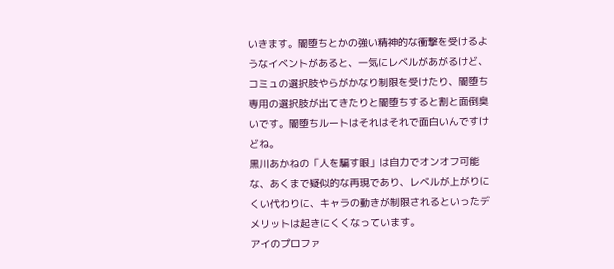いきます。闇堕ちとかの強い精神的な衝撃を受けるようなイベントがあると、一気にレベルがあがるけど、コミュの選択肢やらがかなり制限を受けたり、闇堕ち専用の選択肢が出てきたりと闇堕ちすると割と面倒臭いです。闇堕ちルートはそれはそれで面白いんですけどね。
黒川あかねの「人を騙す眼」は自力でオンオフ可能な、あくまで疑似的な再現であり、レベルが上がりにくい代わりに、キャラの動きが制限されるといったデメリットは起きにくくなっています。
アイのプロファ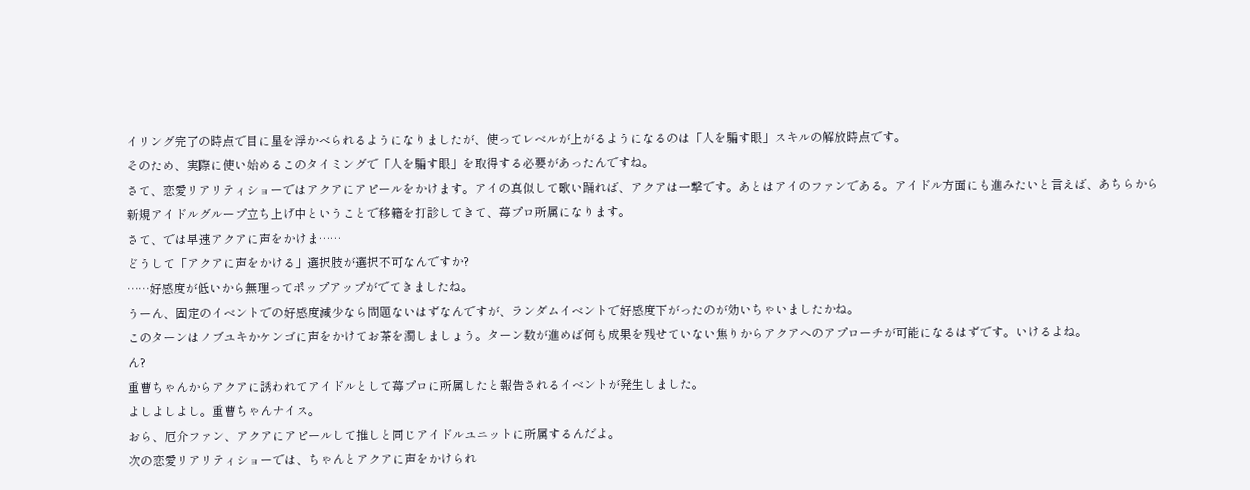イリング完了の時点で目に星を浮かべられるようになりましたが、使ってレベルが上がるようになるのは「人を騙す眼」スキルの解放時点です。
そのため、実際に使い始めるこのタイミングで「人を騙す眼」を取得する必要があったんですね。
さて、恋愛リアリティショーではアクアにアピールをかけます。アイの真似して歌い踊れば、アクアは一撃です。あとはアイのファンである。アイドル方面にも進みたいと言えば、あちらから新規アイドルグループ立ち上げ中ということで移籍を打診してきて、苺プロ所属になります。
さて、では早速アクアに声をかけま……
どうして「アクアに声をかける」選択肢が選択不可なんですか?
……好感度が低いから無理ってポップアップがでてきましたね。
うーん、固定のイベントでの好感度減少なら問題ないはずなんですが、ランダムイベントで好感度下がったのが効いちゃいましたかね。
このターンはノブユキかケンゴに声をかけてお茶を濁しましょう。ターン数が進めば何も成果を残せていない焦りからアクアへのアプローチが可能になるはずです。いけるよね。
ん?
重曹ちゃんからアクアに誘われてアイドルとして苺プロに所属したと報告されるイベントが発生しました。
よしよしよし。重曹ちゃんナイス。
おら、厄介ファン、アクアにアピールして推しと同じアイドルユニットに所属するんだよ。
次の恋愛リアリティショーでは、ちゃんとアクアに声をかけられ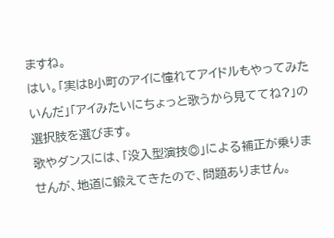ますね。
はい。「実はB小町のアイに憧れてアイドルもやってみたいんだ」「アイみたいにちょっと歌うから見ててね?」の選択肢を選びます。
歌やダンスには、「没入型演技◎」による補正が乗りませんが、地道に鍛えてきたので、問題ありません。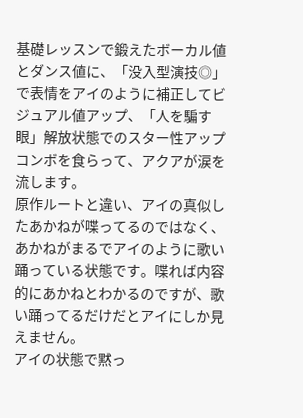基礎レッスンで鍛えたボーカル値とダンス値に、「没入型演技◎」で表情をアイのように補正してビジュアル値アップ、「人を騙す眼」解放状態でのスター性アップコンボを食らって、アクアが涙を流します。
原作ルートと違い、アイの真似したあかねが喋ってるのではなく、あかねがまるでアイのように歌い踊っている状態です。喋れば内容的にあかねとわかるのですが、歌い踊ってるだけだとアイにしか見えません。
アイの状態で黙っ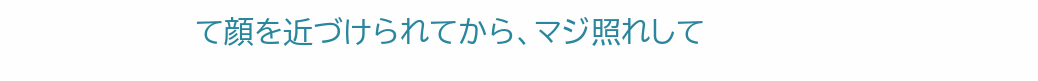て顔を近づけられてから、マジ照れして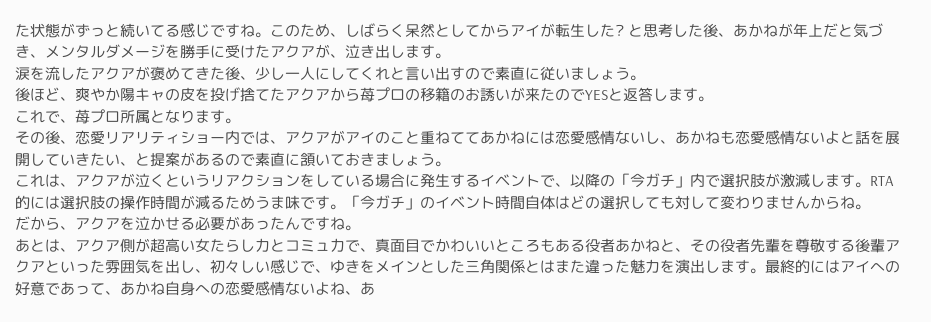た状態がずっと続いてる感じですね。このため、しばらく呆然としてからアイが転生した? と思考した後、あかねが年上だと気づき、メンタルダメージを勝手に受けたアクアが、泣き出します。
涙を流したアクアが褒めてきた後、少し一人にしてくれと言い出すので素直に従いましょう。
後ほど、爽やか陽キャの皮を投げ捨てたアクアから苺プロの移籍のお誘いが来たのでYESと返答します。
これで、苺プロ所属となります。
その後、恋愛リアリティショー内では、アクアがアイのこと重ねててあかねには恋愛感情ないし、あかねも恋愛感情ないよと話を展開していきたい、と提案があるので素直に頷いておきましょう。
これは、アクアが泣くというリアクションをしている場合に発生するイベントで、以降の「今ガチ」内で選択肢が激減します。RTA的には選択肢の操作時間が減るためうま味です。「今ガチ」のイベント時間自体はどの選択しても対して変わりませんからね。
だから、アクアを泣かせる必要があったんですね。
あとは、アクア側が超高い女たらし力とコミュ力で、真面目でかわいいところもある役者あかねと、その役者先輩を尊敬する後輩アクアといった雰囲気を出し、初々しい感じで、ゆきをメインとした三角関係とはまた違った魅力を演出します。最終的にはアイへの好意であって、あかね自身への恋愛感情ないよね、あ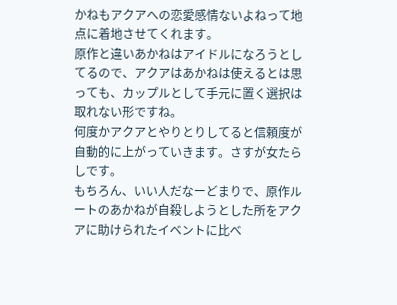かねもアクアへの恋愛感情ないよねって地点に着地させてくれます。
原作と違いあかねはアイドルになろうとしてるので、アクアはあかねは使えるとは思っても、カップルとして手元に置く選択は取れない形ですね。
何度かアクアとやりとりしてると信頼度が自動的に上がっていきます。さすが女たらしです。
もちろん、いい人だなーどまりで、原作ルートのあかねが自殺しようとした所をアクアに助けられたイベントに比べ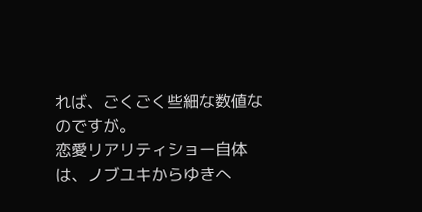れば、ごくごく些細な数値なのですが。
恋愛リアリティショー自体は、ノブユキからゆきへ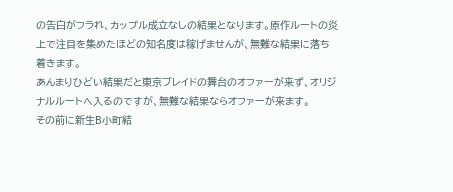の告白がフラれ、カップル成立なしの結果となります。原作ルートの炎上で注目を集めたほどの知名度は稼げませんが、無難な結果に落ち着きます。
あんまりひどい結果だと東京ブレイドの舞台のオファーが来ず、オリジナルルートへ入るのですが、無難な結果ならオファーが来ます。
その前に新生B小町結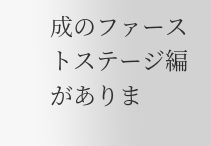成のファーストステージ編がありま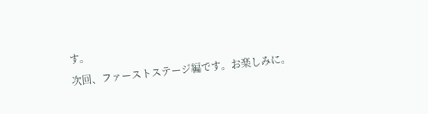す。
次回、ファーストステージ編です。お楽しみに。